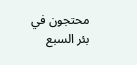محتجون في بئر السبع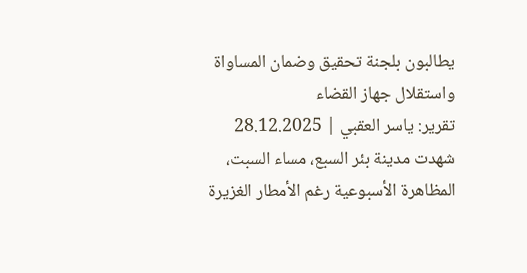يطالبون بلجنة تحقيق وضمان المساواة واستقلال جهاز القضاء
تقرير: ياسر العقبي | 28.12.2025
شهدت مدينة بئر السبع، مساء السبت، المظاهرة الأسبوعية رغم الأمطار الغزيرة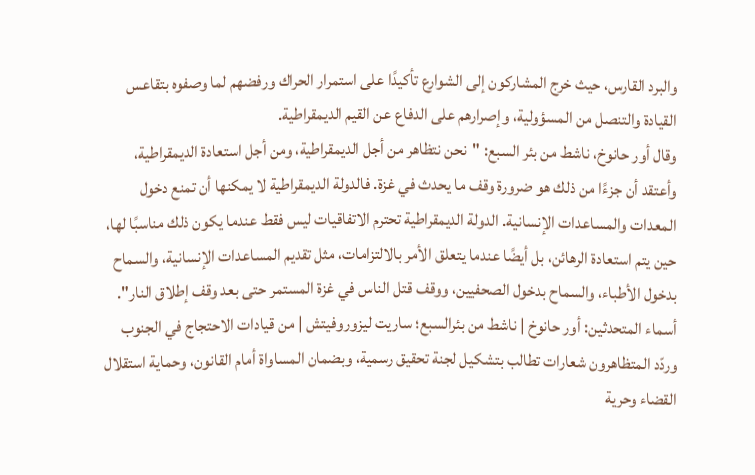والبرد القارس، حيث خرج المشاركون إلى الشوارع تأكيدًا على استمرار الحراك ورفضهم لما وصفوه بتقاعس القيادة والتنصل من المسؤولية، وإصرارهم على الدفاع عن القيم الديمقراطية.
وقال أور حانوخ، ناشط من بئر السبع: "نحن نتظاهر من أجل الديمقراطية، ومن أجل استعادة الديمقراطية، وأعتقد أن جزءًا من ذلك هو ضرورة وقف ما يحدث في غزة. فالدولة الديمقراطية لا يمكنها أن تمنع دخول المعدات والمساعدات الإنسانية. الدولة الديمقراطية تحترم الاتفاقيات ليس فقط عندما يكون ذلك مناسبًا لها، حين يتم استعادة الرهائن، بل أيضًا عندما يتعلق الأمر بالالتزامات، مثل تقديم المساعدات الإنسانية، والسماح بدخول الأطباء، والسماح بدخول الصحفيين، ووقف قتل الناس في غزة المستمر حتى بعد وقف إطلاق النار".
أسماء المتحدثين: أور حانوخ | ناشط من بئرالسبع؛ ساريت ليزوروفيتش | من قيادات الاحتجاج في الجنوب
وردّد المتظاهرون شعارات تطالب بتشكيل لجنة تحقيق رسمية، وبضمان المساواة أمام القانون، وحماية استقلال القضاء وحرية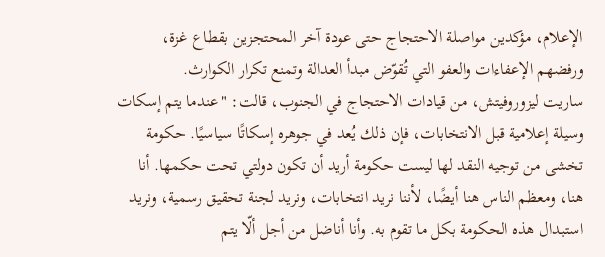الإعلام، مؤكدين مواصلة الاحتجاج حتى عودة آخر المحتجزين بقطاع غزة، ورفضهم الإعفاءات والعفو التي تُقوّض مبدأ العدالة وتمنع تكرار الكوارث.
ساريت ليزوروفيتش، من قيادات الاحتجاج في الجنوب، قالت: "عندما يتم إسكات وسيلة إعلامية قبل الانتخابات، فإن ذلك يُعد في جوهره إسكاتًا سياسيًا. حكومة تخشى من توجيه النقد لها ليست حكومة أريد أن تكون دولتي تحت حكمها. أنا هنا، ومعظم الناس هنا أيضًا، لأننا نريد انتخابات، ونريد لجنة تحقيق رسمية، ونريد استبدال هذه الحكومة بكل ما تقوم به. وأنا أناضل من أجل ألّا يتم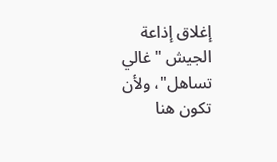إغلاق إذاعة الجيش "غالي تساهل"، ولأن تكون هنا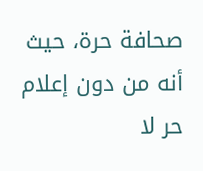صحافة حرة، حيث أنه من دون إعلام حر لا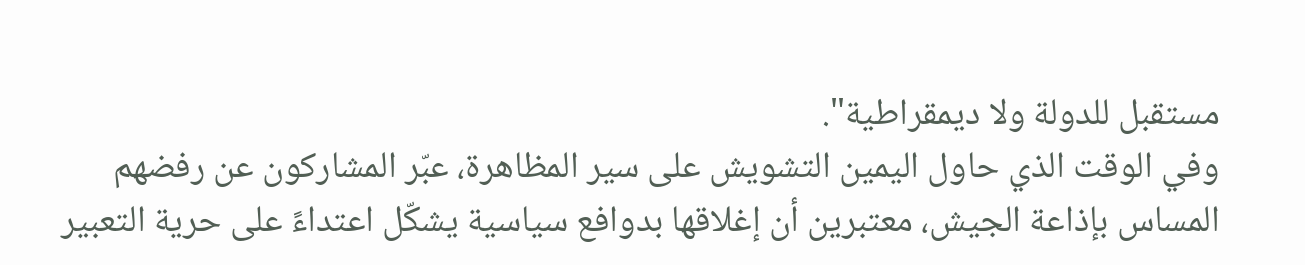مستقبل للدولة ولا ديمقراطية".
وفي الوقت الذي حاول اليمين التشويش على سير المظاهرة، عبّر المشاركون عن رفضهم المساس بإذاعة الجيش، معتبرين أن إغلاقها بدوافع سياسية يشكّل اعتداءً على حرية التعبير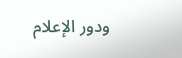ودور الإعلام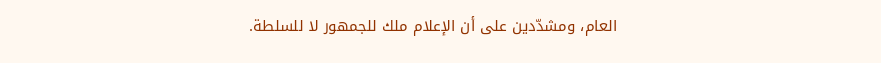العام، ومشدّدين على أن الإعلام ملك للجمهور لا للسلطة.